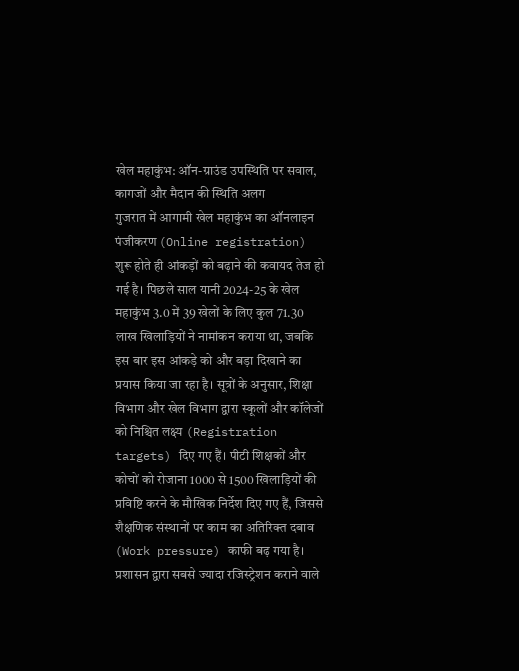खेल महाकुंभ: ऑन-ग्राउंड उपस्थिति पर सवाल, कागजों और मैदान की स्थिति अलग
गुजरात में आगामी खेल महाकुंभ का ऑनलाइन पंजीकरण (Online registration) शुरू होते ही आंकड़ों को बढ़ाने की कवायद तेज हो गई है। पिछले साल यानी 2024-25 के खेल महाकुंभ 3.0 में 39 खेलों के लिए कुल 71.30 लाख खिलाड़ियों ने नामांकन कराया था, जबकि इस बार इस आंकड़े को और बड़ा दिखाने का प्रयास किया जा रहा है। सूत्रों के अनुसार, शिक्षा विभाग और खेल विभाग द्वारा स्कूलों और कॉलेजों को निश्चित लक्ष्य (Registration targets) दिए गए हैं। पीटी शिक्षकों और कोचों को रोजाना 1000 से 1500 खिलाड़ियों की प्रविष्टि करने के मौखिक निर्देश दिए गए हैं, जिससे शैक्षणिक संस्थानों पर काम का अतिरिक्त दबाव (Work pressure) काफी बढ़ गया है।
प्रशासन द्वारा सबसे ज्यादा रजिस्ट्रेशन कराने वाले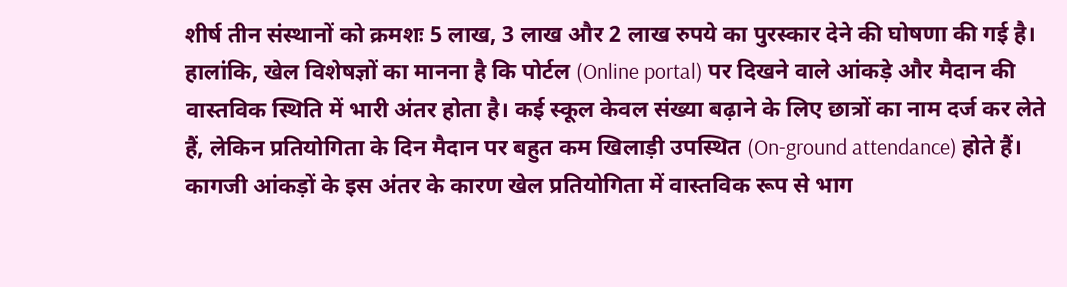शीर्ष तीन संस्थानों को क्रमशः 5 लाख, 3 लाख और 2 लाख रुपये का पुरस्कार देने की घोषणा की गई है। हालांकि, खेल विशेषज्ञों का मानना है कि पोर्टल (Online portal) पर दिखने वाले आंकड़े और मैदान की वास्तविक स्थिति में भारी अंतर होता है। कई स्कूल केवल संख्या बढ़ाने के लिए छात्रों का नाम दर्ज कर लेते हैं, लेकिन प्रतियोगिता के दिन मैदान पर बहुत कम खिलाड़ी उपस्थित (On-ground attendance) होते हैं। कागजी आंकड़ों के इस अंतर के कारण खेल प्रतियोगिता में वास्तविक रूप से भाग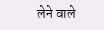लेने वाले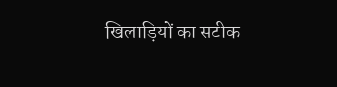खिलाड़ियों का सटीक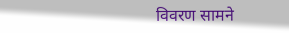विवरण सामने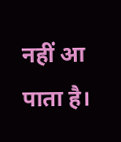नहीं आ पाता है।